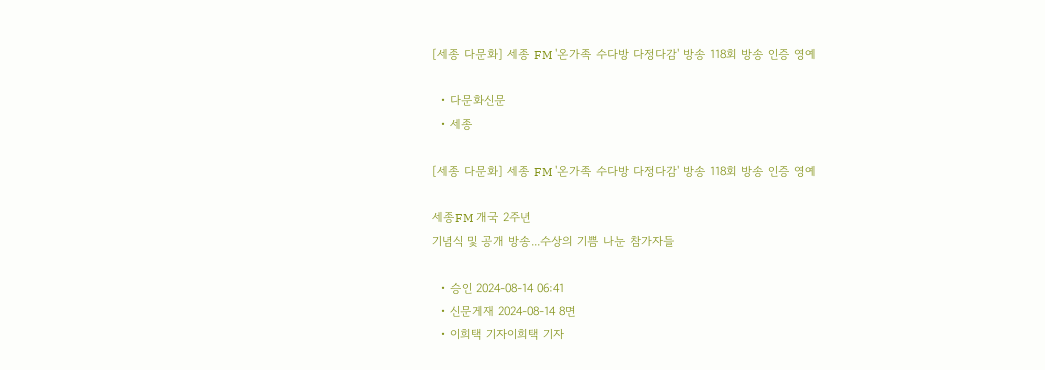[세종 다문화] 세종 FM '온가족 수다방 다정다감' 방송 118회 방송 인증 영예

  • 다문화신문
  • 세종

[세종 다문화] 세종 FM '온가족 수다방 다정다감' 방송 118회 방송 인증 영예

세종FM 개국 2주년
기념식 및 공개 방송...수상의 기쁨 나눈 참가자들

  • 승인 2024-08-14 06:41
  • 신문게재 2024-08-14 8면
  • 이희택 기자이희택 기자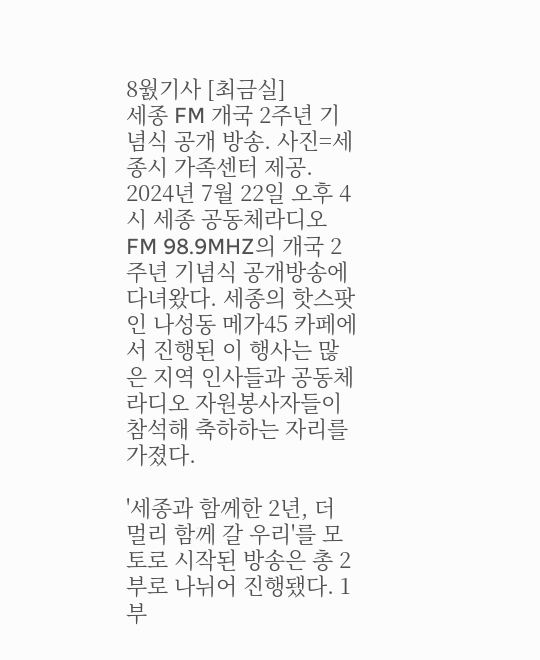8웘기사 [최금실]
세종 FM 개국 2주년 기념식 공개 방송. 사진=세종시 가족센터 제공.
2024년 7월 22일 오후 4시 세종 공동체라디오 FM 98.9MHZ의 개국 2주년 기념식 공개방송에 다녀왔다. 세종의 핫스팟인 나성동 메가45 카페에서 진행된 이 행사는 많은 지역 인사들과 공동체 라디오 자원봉사자들이 참석해 축하하는 자리를 가졌다.

'세종과 함께한 2년, 더 멀리 함께 갈 우리'를 모토로 시작된 방송은 총 2부로 나뉘어 진행됐다. 1부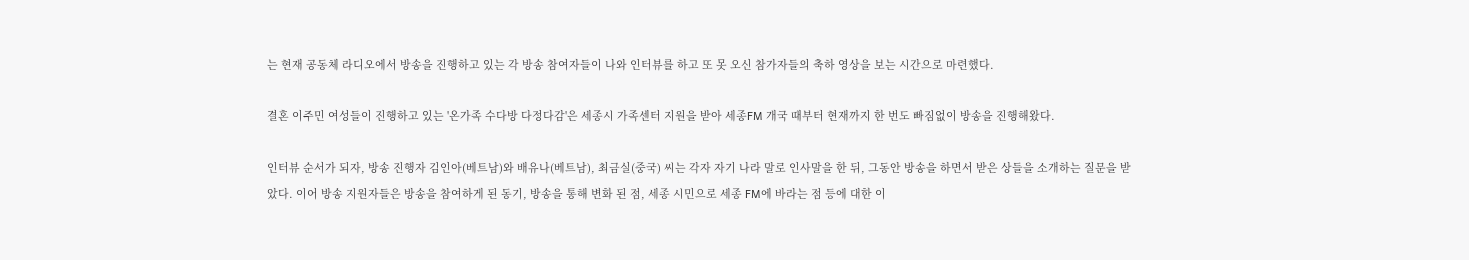는 현재 공동체 라디오에서 방송을 진행하고 있는 각 방송 참여자들이 나와 인터뷰를 하고 또 못 오신 참가자들의 축하 영상을 보는 시간으로 마련했다.

결혼 이주민 여성들이 진행하고 있는 '온가족 수다방 다정다감'은 세종시 가족센터 지원을 받아 세종FM 개국 때부터 현재까지 한 번도 빠짐없이 방송을 진행해왔다.

인터뷰 순서가 되자, 방송 진행자 김인아(베트남)와 배유나(베트남), 최금실(중국) 씨는 각자 자기 나라 말로 인사말을 한 뒤, 그동안 방송을 하면서 받은 상들을 소개하는 질문을 받았다. 이어 방송 지원자들은 방송을 참여하게 된 동기, 방송을 통해 변화 된 점, 세종 시민으로 세종 FM에 바라는 점 등에 대한 이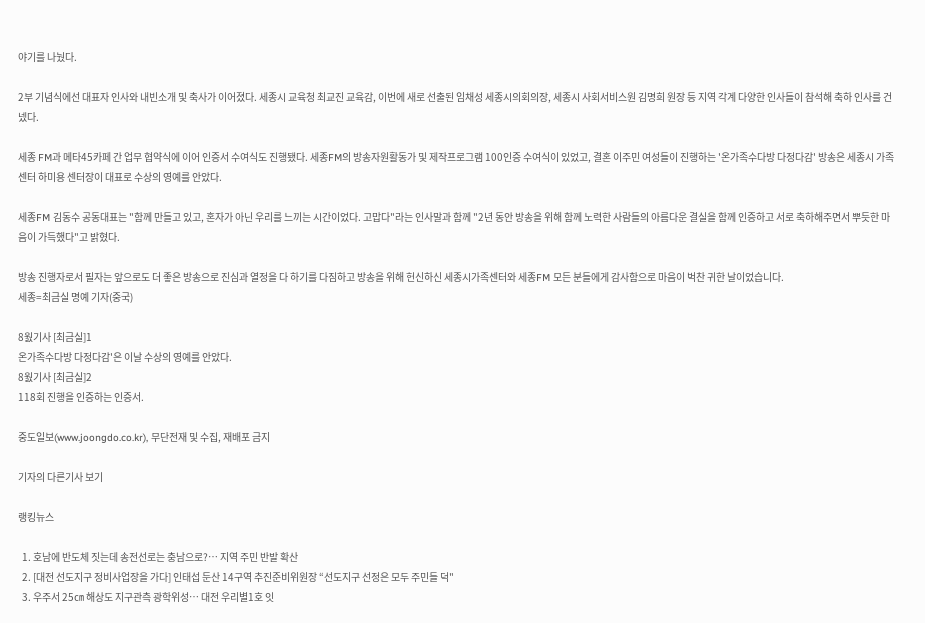야기를 나눴다.

2부 기념식에선 대표자 인사와 내빈소개 및 축사가 이어졌다. 세종시 교육청 최교진 교육감, 이번에 새로 선출된 임채성 세종시의회의장, 세종시 사회서비스원 김명희 원장 등 지역 각계 다양한 인사들이 참석해 축하 인사를 건넸다.

세종 FM과 메타45카페 간 업무 협약식에 이어 인증서 수여식도 진행됐다. 세종FM의 방송자원활동가 및 제작프로그램 100인증 수여식이 있었고, 결혼 이주민 여성들이 진행하는 '온가족수다방 다정다감' 방송은 세종시 가족센터 하미용 센터장이 대표로 수상의 영예를 안았다.

세종FM 김동수 공동대표는 "함께 만들고 있고, 혼자가 아닌 우리를 느끼는 시간이었다. 고맙다"라는 인사말과 함께 "2년 동안 방송을 위해 함께 노력한 사람들의 아름다운 결실을 함께 인증하고 서로 축하해주면서 뿌듯한 마음이 가득했다"고 밝혔다.

방송 진행자로서 필자는 앞으로도 더 좋은 방송으로 진심과 열정을 다 하기를 다짐하고 방송을 위해 헌신하신 세종시가족센터와 세종FM 모든 분들에게 감사함으로 마음이 벅찬 귀한 날이었습니다.
세종=최금실 명예 기자(중국)

8웘기사 [최금실]1
온가족수다방 다정다감'은 이날 수상의 영예를 안았다.
8웘기사 [최금실]2
118회 진행을 인증하는 인증서.

중도일보(www.joongdo.co.kr), 무단전재 및 수집, 재배포 금지

기자의 다른기사 보기

랭킹뉴스

  1. 호남에 반도체 짓는데 송전선로는 충남으로?… 지역 주민 반발 확산
  2. [대전 선도지구 정비사업장을 가다] 인태섭 둔산 14구역 추진준비위원장 “선도지구 선정은 모두 주민들 덕"
  3. 우주서 25㎝ 해상도 지구관측 광학위성… 대전 우리별1호 잇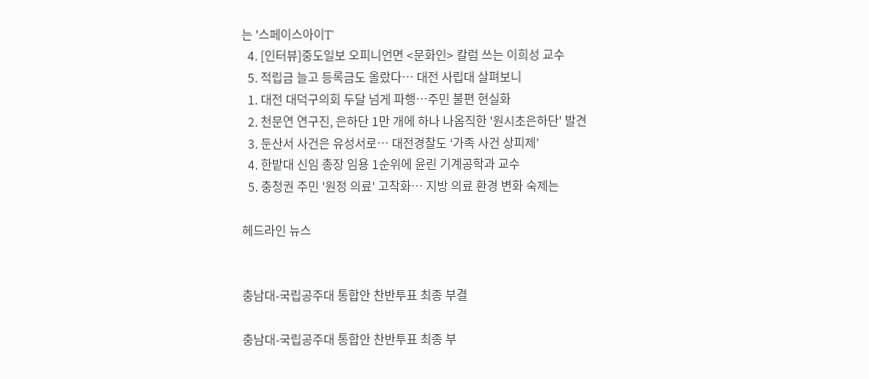는 '스페이스아이T'
  4. [인터뷰]중도일보 오피니언면 <문화인> 칼럼 쓰는 이희성 교수
  5. 적립금 늘고 등록금도 올랐다… 대전 사립대 살펴보니
  1. 대전 대덕구의회 두달 넘게 파행…주민 불편 현실화
  2. 천문연 연구진, 은하단 1만 개에 하나 나옴직한 '원시초은하단' 발견
  3. 둔산서 사건은 유성서로… 대전경찰도 ‘가족 사건 상피제’
  4. 한밭대 신임 총장 임용 1순위에 윤린 기계공학과 교수
  5. 충청권 주민 '원정 의료' 고착화… 지방 의료 환경 변화 숙제는

헤드라인 뉴스


충남대-국립공주대 통합안 찬반투표 최종 부결

충남대-국립공주대 통합안 찬반투표 최종 부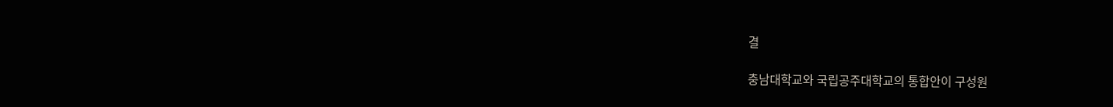결

충남대학교와 국립공주대학교의 통합안이 구성원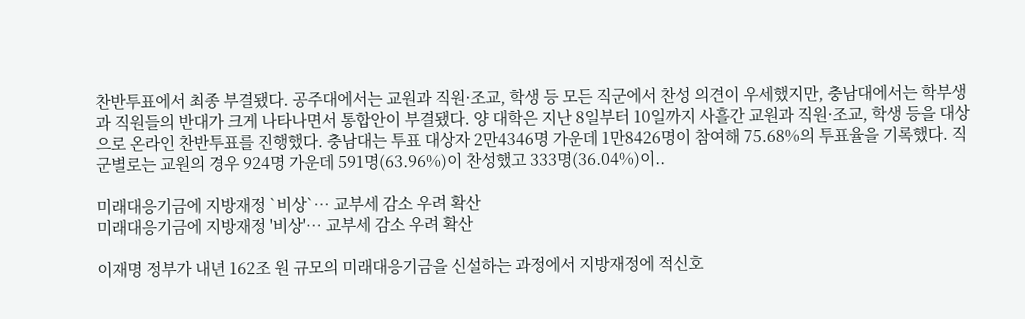찬반투표에서 최종 부결됐다. 공주대에서는 교원과 직원·조교, 학생 등 모든 직군에서 찬성 의견이 우세했지만, 충남대에서는 학부생과 직원들의 반대가 크게 나타나면서 통합안이 부결됐다. 양 대학은 지난 8일부터 10일까지 사흘간 교원과 직원·조교, 학생 등을 대상으로 온라인 찬반투표를 진행했다. 충남대는 투표 대상자 2만4346명 가운데 1만8426명이 참여해 75.68%의 투표율을 기록했다. 직군별로는 교원의 경우 924명 가운데 591명(63.96%)이 찬성했고 333명(36.04%)이..

미래대응기금에 지방재정 `비상`… 교부세 감소 우려 확산
미래대응기금에 지방재정 '비상'… 교부세 감소 우려 확산

이재명 정부가 내년 162조 원 규모의 미래대응기금을 신설하는 과정에서 지방재정에 적신호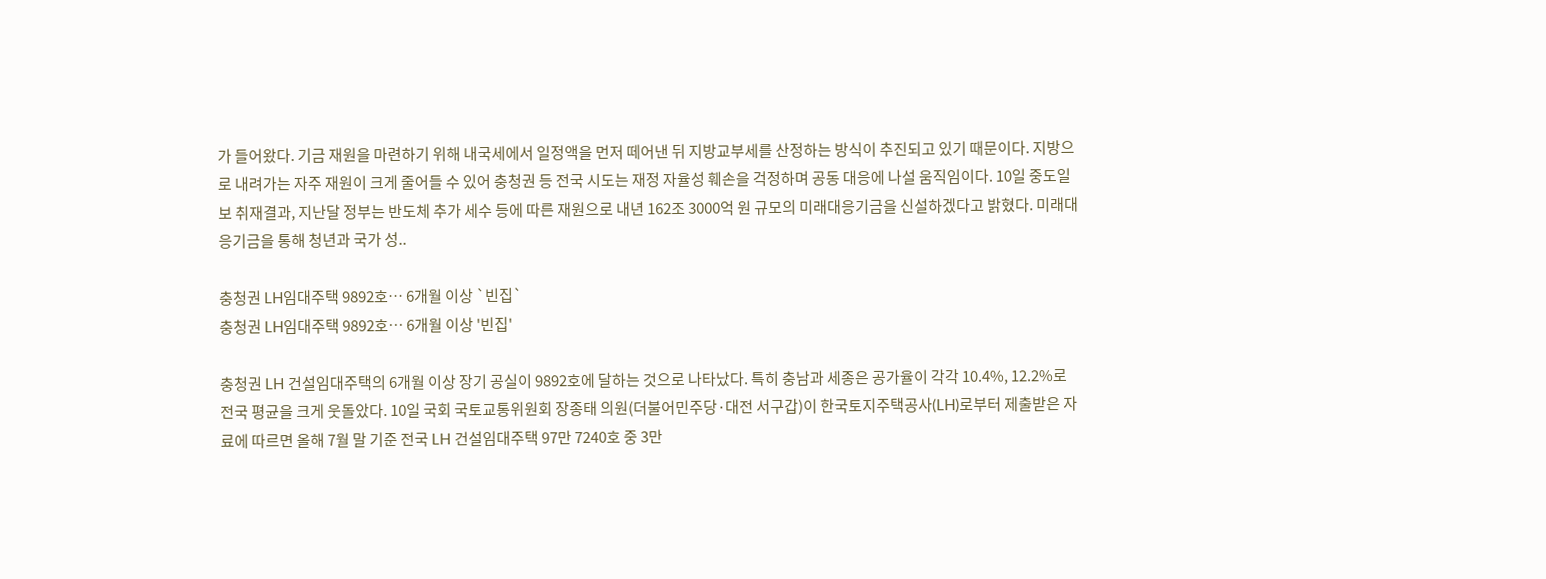가 들어왔다. 기금 재원을 마련하기 위해 내국세에서 일정액을 먼저 떼어낸 뒤 지방교부세를 산정하는 방식이 추진되고 있기 때문이다. 지방으로 내려가는 자주 재원이 크게 줄어들 수 있어 충청권 등 전국 시도는 재정 자율성 훼손을 걱정하며 공동 대응에 나설 움직임이다. 10일 중도일보 취재결과, 지난달 정부는 반도체 추가 세수 등에 따른 재원으로 내년 162조 3000억 원 규모의 미래대응기금을 신설하겠다고 밝혔다. 미래대응기금을 통해 청년과 국가 성..

충청권 LH임대주택 9892호… 6개월 이상 `빈집`
충청권 LH임대주택 9892호… 6개월 이상 '빈집'

충청권 LH 건설임대주택의 6개월 이상 장기 공실이 9892호에 달하는 것으로 나타났다. 특히 충남과 세종은 공가율이 각각 10.4%, 12.2%로 전국 평균을 크게 웃돌았다. 10일 국회 국토교통위원회 장종태 의원(더불어민주당·대전 서구갑)이 한국토지주택공사(LH)로부터 제출받은 자료에 따르면 올해 7월 말 기준 전국 LH 건설임대주택 97만 7240호 중 3만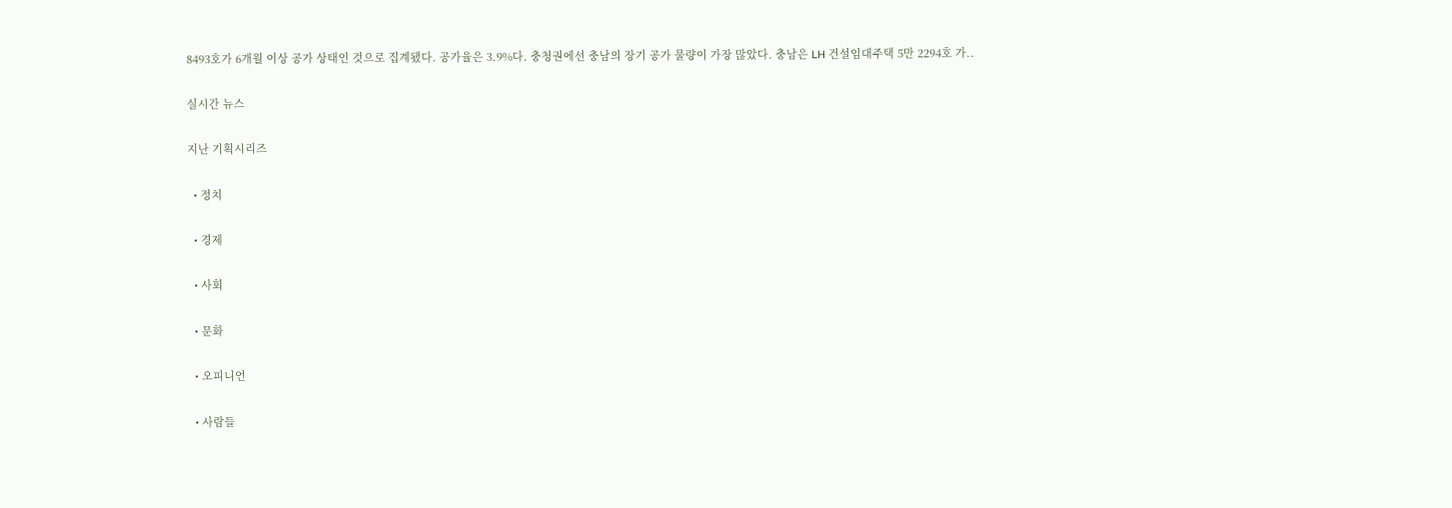8493호가 6개월 이상 공가 상태인 것으로 집계됐다. 공가율은 3.9%다. 충청권에선 충남의 장기 공가 물량이 가장 많았다. 충남은 LH 건설임대주택 5만 2294호 가..

실시간 뉴스

지난 기획시리즈

  • 정치

  • 경제

  • 사회

  • 문화

  • 오피니언

  • 사람들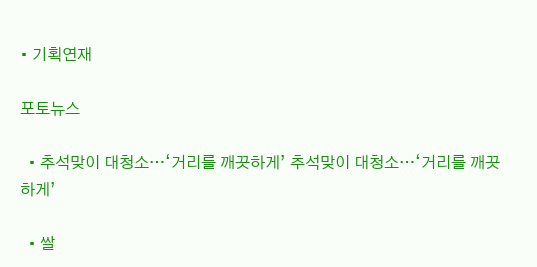• 기획연재

포토뉴스

  • 추석맞이 대청소…‘거리를 깨끗하게’ 추석맞이 대청소…‘거리를 깨끗하게’

  • 쌀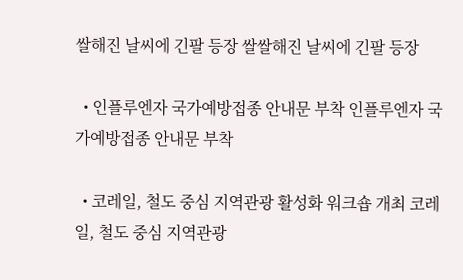쌀해진 날씨에 긴팔 등장 쌀쌀해진 날씨에 긴팔 등장

  • 인플루엔자 국가예방접종 안내문 부착 인플루엔자 국가예방접종 안내문 부착

  • 코레일, 철도 중심 지역관광 활성화 워크숍 개최 코레일, 철도 중심 지역관광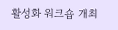활성화 워크숍 개최